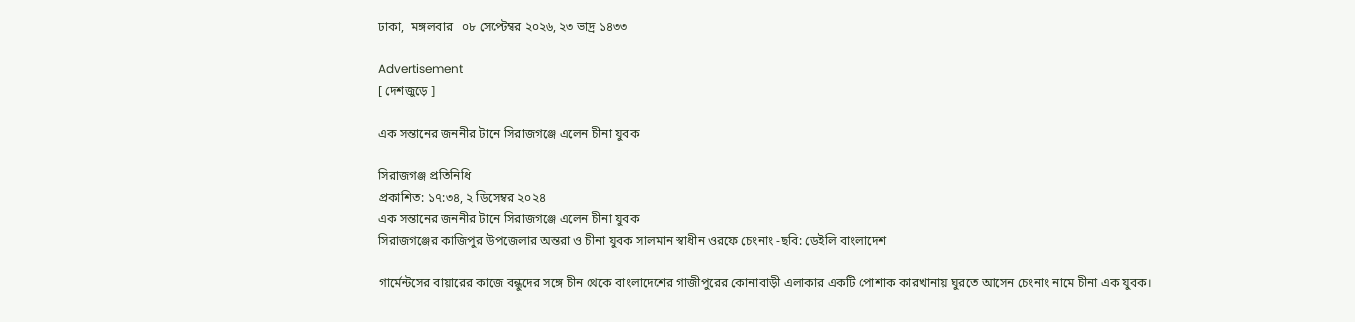ঢাকা,  মঙ্গলবার   ০৮ সেপ্টেম্বর ২০২৬, ২৩ ভাদ্র ১৪৩৩

Advertisement
[ দেশজুড়ে ]

এক সন্তানের জননীর টানে সিরাজগঞ্জে এলেন চীনা যুবক

সিরাজগঞ্জ প্রতিনিধি
প্রকাশিত: ১৭:৩৪, ২ ডিসেম্বর ২০২৪
এক সন্তানের জননীর টানে সিরাজগঞ্জে এলেন চীনা যুবক
সিরাজগঞ্জের কাজিপুর উপজেলার অন্তরা ও চীনা যুবক সালমান স্বাধীন ওরফে চেংনাং -ছবি: ডেইলি বাংলাদেশ

গার্মেন্টসের বায়ারের কাজে বন্ধুদের সঙ্গে চীন থেকে বাংলাদেশের গাজীপুরের কোনাবাড়ী এলাকার একটি পোশাক কারখানায় ঘুরতে আসেন চেংনাং নামে চীনা এক যুবক।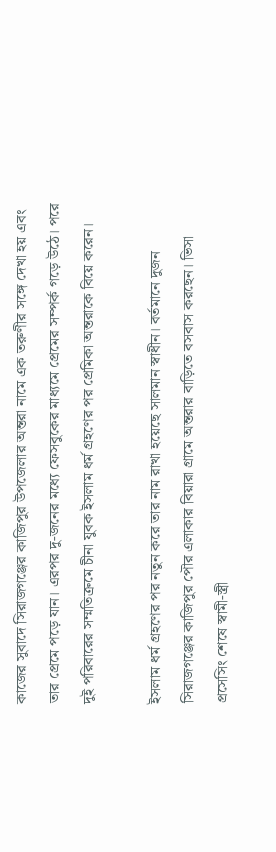কাজের সুবাদে সিরাজগঞ্জের কাজিপুর উপজেলার অন্তরা নামে এক তরুণীর সঙ্গে দেখা হয় এবং তার প্রেমে পড়ে যান। এরপর দু-জনের মধ্যে ফেসবুকের মাধ্যমে প্রেমের সম্পর্ক গড়ে উঠে। পরে দুই পরিবারের সম্মতিক্রমে চীনা যুবক ইসলাম ধর্ম গ্রহণের পর প্রেমিকা অন্তরাকে বিয়ে করেন।

ইসলাম ধর্ম গ্রহণের পর নতুন ক‌রে তার নাম রাখা হ‌য়ে‌ছে সালমান স্বাধীন। বর্তমানে দুজন সিরাজগঞ্জের কাজিপুর পৌর এলাকার বিয়ারা গ্রামে অন্তরার বাড়িতে বসবাস করছেন। ভিসা প্রসেসিং শেষে স্বামী-স্ত্রী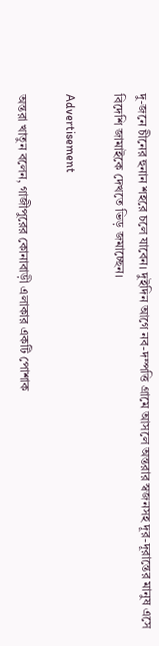দু-জনে চীনের হুনান শহরে চলে যাবেন। দুইদিন আগে নব-দম্পত্তি গ্রামে আসলে অন্তরার স্বজনসহ দূর-দূরান্তের মানুষ এসে বিদেশি জামাইকে দেখতে ভিড় জমাচ্ছেন।

Advertisement

অন্তরা খাতুন বলেন, গাজীপুরের কোনাবাড়ী এলাকার একটি পোশাক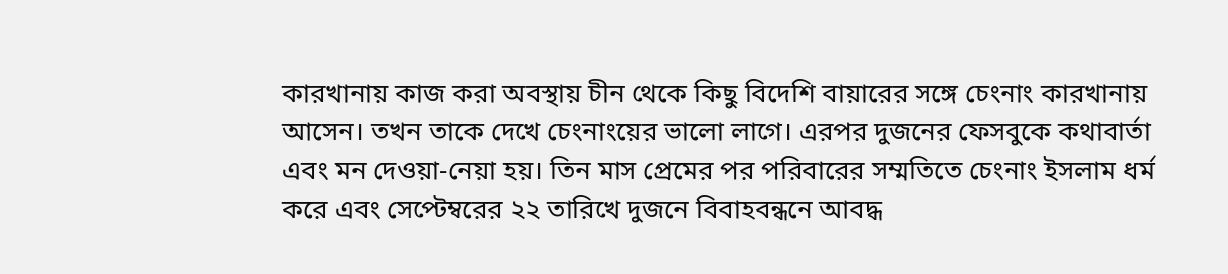কারখানায় কাজ করা অবস্থায় চীন থেকে কিছু বিদেশি বায়ারের সঙ্গে চেংনাং কারখানায় আসেন। তখন তাকে দেখে চেংনাংয়ের ভালো লাগে। এরপর দুজনের ফেসবুকে কথাবার্তা এবং মন দেওয়া-নেয়া হয়। তিন মাস প্রেমের পর পরিবারের সম্মতিতে চেংনাং ইসলাম ধর্ম করে এবং সেপ্টেম্বরের ২২ তারিখে দুজনে বিবাহবন্ধনে আবদ্ধ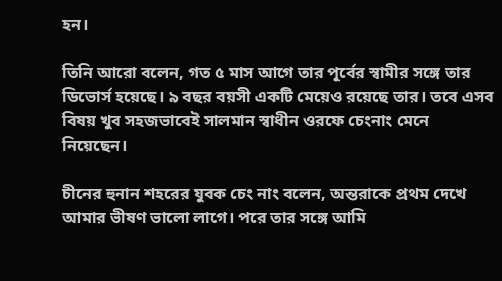হন।

তিনি আরো বলেন, গত ৫ মাস আগে তার পূর্বের স্বামীর সঙ্গে তার ডিভোর্স হয়েছে। ৯ বছর বয়সী একটি মেয়েও রয়েছে তার। তবে এসব বিষয় খুব সহজভাবেই সালমান স্বাধীন ওরফে চেংনাং মেনে নিয়েছেন।

চীনের হুনান শহরের যুবক চেং নাং বলেন, অন্তরাকে প্রথম দেখে আমার ভীষণ ভালো লাগে। পরে তার সঙ্গে আমি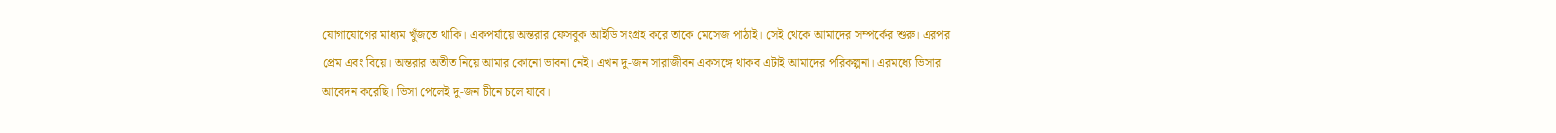যোগাযোগের মাধ্যম খুঁজতে থাকি। একপর্যায়ে অন্তরার ফেসবুক আইডি সংগ্রহ করে তাকে মেসেজ পাঠাই। সেই থেকে আমাদের সম্পর্কের শুরু। এরপর প্রেম এবং বিয়ে। অন্তরার অতীত নিয়ে আমার কোনো ভাবনা নেই। এখন দু-জন সারাজীবন একসঙ্গে থাকব এটাই আমাদের পরিকল্পনা। এরমধ্যে ভিসার আবেদন করেছি। ভিসা পেলেই দু-জন চীনে চলে যাবে।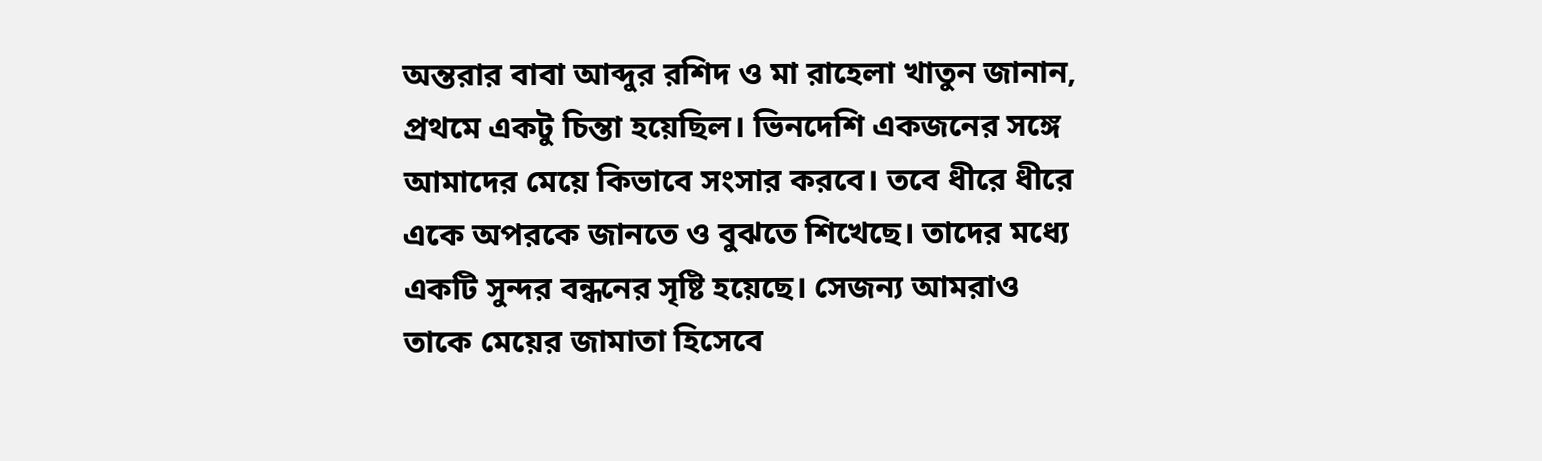অন্তরার বাবা আব্দুর রশিদ ও মা রাহেলা খাতুন জানান, প্রথমে একটু চিন্তা হয়েছিল। ভিনদেশি একজনের সঙ্গে আমাদের মেয়ে কিভাবে সংসার করবে। তবে ধীরে ধীরে একে অপরকে জানতে ও বুঝতে শিখেছে। তাদের মধ্যে একটি সুন্দর বন্ধনের সৃষ্টি হয়েছে। সেজন্য আমরাও তাকে মেয়ের জামাতা হিসেবে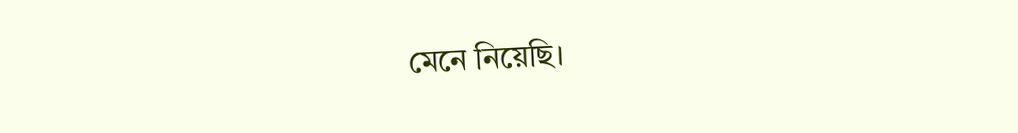মেনে নিয়েছি।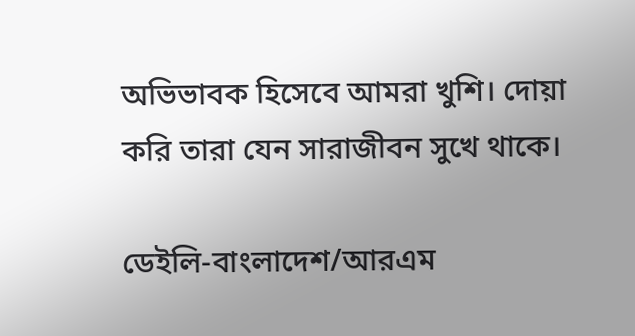অভিভাবক হিসেবে আমরা খুশি। দোয়া করি তারা যেন সারাজীবন সুখে থাকে।

ডেইলি-বাংলাদেশ/আরএম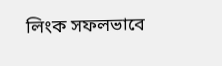লিংক সফলভাবে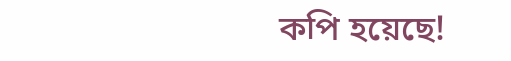কপি হয়েছে!